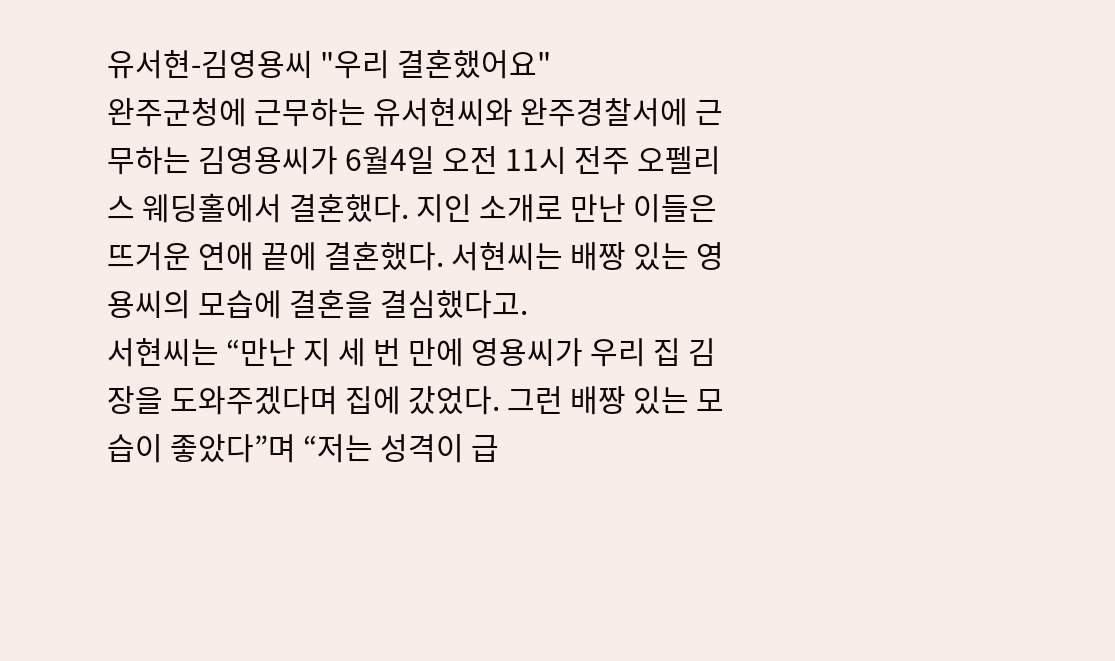유서현-김영용씨 "우리 결혼했어요"
완주군청에 근무하는 유서현씨와 완주경찰서에 근무하는 김영용씨가 6월4일 오전 11시 전주 오펠리스 웨딩홀에서 결혼했다. 지인 소개로 만난 이들은 뜨거운 연애 끝에 결혼했다. 서현씨는 배짱 있는 영용씨의 모습에 결혼을 결심했다고.
서현씨는 “만난 지 세 번 만에 영용씨가 우리 집 김장을 도와주겠다며 집에 갔었다. 그런 배짱 있는 모습이 좋았다”며 “저는 성격이 급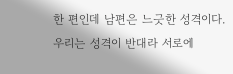한 편인데 남편은 느긋한 성격이다. 우리는 성격이 반대라 서로에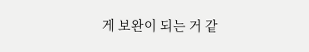게 보완이 되는 거 같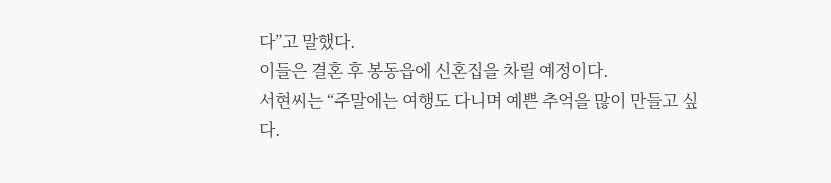다”고 말했다.
이들은 결혼 후 봉동읍에 신혼집을 차릴 예정이다.
서현씨는 “주말에는 여행도 다니며 예쁜 추억을 많이 만들고 싶다.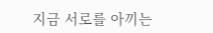지금 서로를 아끼는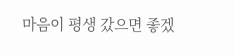마음이 평생 갔으면 좋겠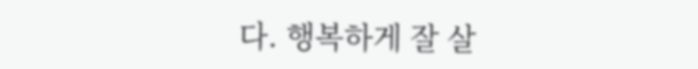다. 행복하게 잘 살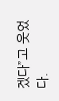겠다”고 웃었다.